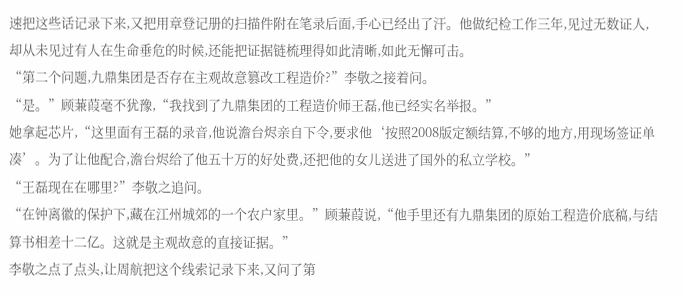速把这些话记录下来,又把用章登记册的扫描件附在笔录后面,手心已经出了汗。他做纪检工作三年,见过无数证人,却从未见过有人在生命垂危的时候,还能把证据链梳理得如此清晰,如此无懈可击。
“第二个问题,九鼎集团是否存在主观故意篡改工程造价?”李敬之接着问。
“是。”顾蒹葭毫不犹豫,“我找到了九鼎集团的工程造价师王磊,他已经实名举报。”
她拿起芯片,“这里面有王磊的录音,他说澹台烬亲自下令,要求他‘按照2008版定额结算,不够的地方,用现场签证单凑’。为了让他配合,澹台烬给了他五十万的好处费,还把他的女儿送进了国外的私立学校。”
“王磊现在在哪里?”李敬之追问。
“在钟离徽的保护下,藏在江州城郊的一个农户家里。”顾蒹葭说,“他手里还有九鼎集团的原始工程造价底稿,与结算书相差十二亿。这就是主观故意的直接证据。”
李敬之点了点头,让周航把这个线索记录下来,又问了第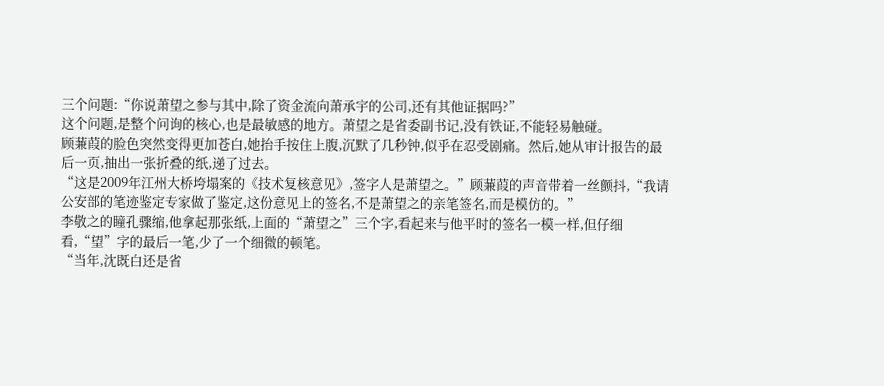三个问题:“你说萧望之参与其中,除了资金流向萧承宇的公司,还有其他证据吗?”
这个问题,是整个问询的核心,也是最敏感的地方。萧望之是省委副书记,没有铁证,不能轻易触碰。
顾蒹葭的脸色突然变得更加苍白,她抬手按住上腹,沉默了几秒钟,似乎在忍受剧痛。然后,她从审计报告的最后一页,抽出一张折叠的纸,递了过去。
“这是2009年江州大桥垮塌案的《技术复核意见》,签字人是萧望之。”顾蒹葭的声音带着一丝颤抖,“我请公安部的笔迹鉴定专家做了鉴定,这份意见上的签名,不是萧望之的亲笔签名,而是模仿的。”
李敬之的瞳孔骤缩,他拿起那张纸,上面的“萧望之”三个字,看起来与他平时的签名一模一样,但仔细看,“望”字的最后一笔,少了一个细微的顿笔。
“当年,沈既白还是省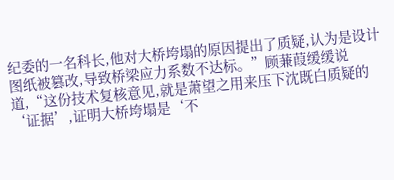纪委的一名科长,他对大桥垮塌的原因提出了质疑,认为是设计图纸被篡改,导致桥梁应力系数不达标。”顾蒹葭缓缓说道,“这份技术复核意见,就是萧望之用来压下沈既白质疑的‘证据’,证明大桥垮塌是‘不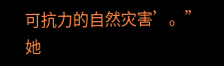可抗力的自然灾害’。”
她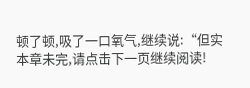顿了顿,吸了一口氧气,继续说:“但实
本章未完,请点击下一页继续阅读!